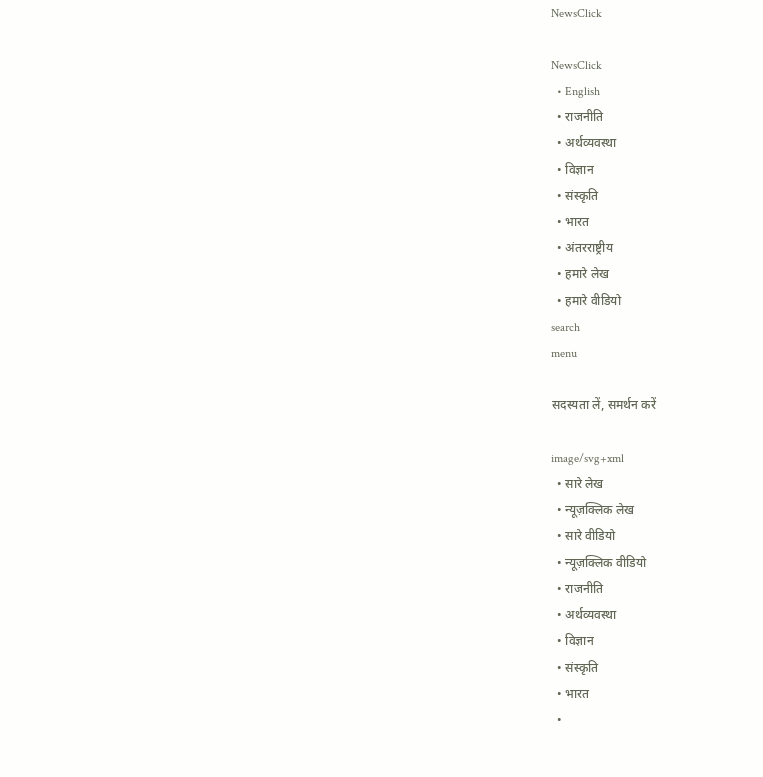NewsClick

NewsClick
  • English
  • राजनीति
  • अर्थव्यवस्था
  • विज्ञान
  • संस्कृति
  • भारत
  • अंतरराष्ट्रीय
  • हमारे लेख
  • हमारे वीडियो
search
menu

सदस्यता लें, समर्थन करें

image/svg+xml
  • सारे लेख
  • न्यूज़क्लिक लेख
  • सारे वीडियो
  • न्यूज़क्लिक वीडियो
  • राजनीति
  • अर्थव्यवस्था
  • विज्ञान
  • संस्कृति
  • भारत
  •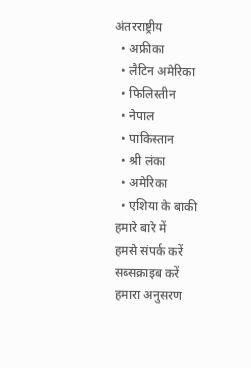अंतरराष्ट्रीय
  • अफ्रीका
  • लैटिन अमेरिका
  • फिलिस्तीन
  • नेपाल
  • पाकिस्तान
  • श्री लंका
  • अमेरिका
  • एशिया के बाकी
हमारे बारे में
हमसे संपर्क करें
सब्सक्राइब करें
हमारा अनुसरण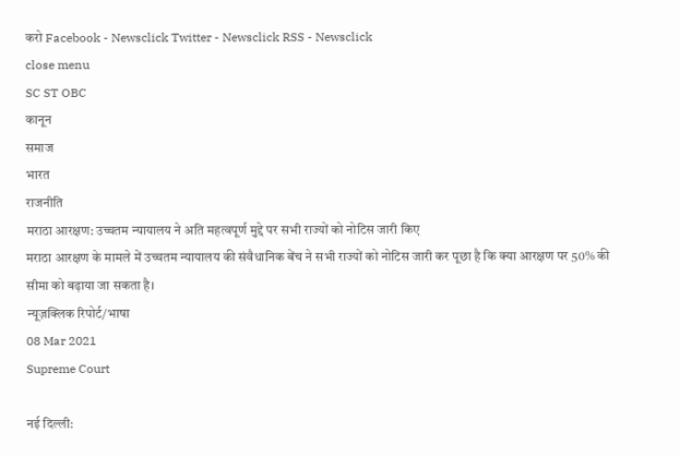करो Facebook - Newsclick Twitter - Newsclick RSS - Newsclick
close menu
SC ST OBC
कानून
समाज
भारत
राजनीति
मराठा आरक्षण: उच्चतम न्यायालय ने अति महत्वपूर्ण मुद्दे पर सभी राज्यों को नोटिस जारी किए
मराठा आरक्षण के मामले में उच्चतम न्यायालय की संवैधानिक बेंच ने सभी राज्यों को नोटिस जारी कर पूछा है कि क्या आरक्षण पर 50% की सीमा को बढ़ाया जा सकता है।
न्यूज़क्लिक रिपोर्ट/भाषा
08 Mar 2021
Supreme Court

नई दिल्ली: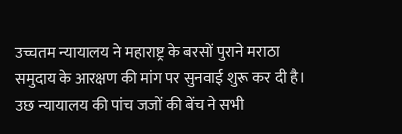उच्चतम न्यायालय ने महाराष्ट्र के बरसों पुराने मराठा समुदाय के आरक्षण की मांग पर सुनवाई शुरू कर दी है। उछ न्यायालय की पांच जजों की बेंच ने सभी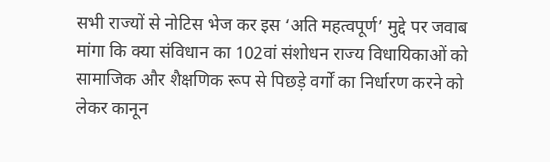सभी राज्यों से नोटिस भेज कर इस ‘अति महत्वपूर्ण’ मुद्दे पर जवाब मांगा कि क्या संविधान का 102वां संशोधन राज्य विधायिकाओं को सामाजिक और शैक्षणिक रूप से पिछड़े वर्गों का निर्धारण करने को लेकर कानून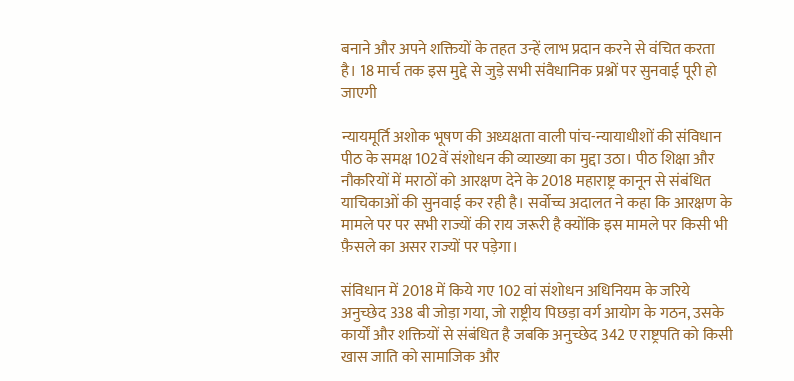बनाने और अपने शक्तियों के तहत उन्हें लाभ प्रदान करने से वंचित करता है। 18 मार्च तक इस मुद्दे से जुड़े सभी संवैधानिक प्रश्नों पर सुनवाई पूरी हो जाएगी

न्यायमूर्ति अशोक भूषण की अध्यक्षता वाली पांच-न्यायाधीशों की संविधान पीठ के समक्ष 102वें संशोधन की व्याख्या का मुद्दा उठा। पीठ शिक्षा और नौकरियों में मराठों को आरक्षण देने के 2018 महाराष्ट्र कानून से संबंधित याचिकाओं की सुनवाई कर रही है। सर्वोच्च अदालत ने कहा कि आरक्षण के मामले पर पर सभी राज्यों की राय जरूरी है क्योंकि इस मामले पर किसी भी फ़ैसले का असर राज्यों पर पड़ेगा।

संविधान में 2018 में किये गए 102 वां संशोधन अधिनियम के जरिये अनुच्छेद 338 बी जोड़ा गया, जो राष्ट्रीय पिछड़ा वर्ग आयोग के गठन, उसके कार्यों और शक्तियों से संबंधित है जबकि अनुच्छेद 342 ए राष्ट्रपति को किसी खास जाति को सामाजिक और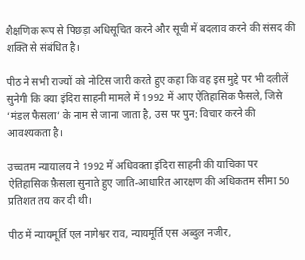शैक्षणिक रूप से पिछड़ा अधिसूचित करने और सूची में बदलाव करने की संसद की शक्ति से संबंधित है।

पीठ ने सभी राज्यों को नोटिस जारी करते हुए कहा कि वह इस मुद्दे पर भी दलीलें सुनेगी कि क्या इंदिरा साहनी मामले में 1992 में आए ऐतिहासिक फैसले, जिसे ‘मंडल फैसला’ के नाम से जाना जाता है, उस पर पुन: विचार करने की आवश्यकता है।

उच्चतम न्यायालय ने 1992 में अधिवक्ता इंदिरा साहनी की याचिका पर ऐतिहासिक फ़ैसला सुनाते हुए जाति-आधारित आरक्षण की अधिकतम सीमा 50 प्रतिशत तय कर दी थी।

पीठ में न्यायमूर्ति एल नागेश्वर राव, न्यायमूर्ति एस अब्दुल नजीर,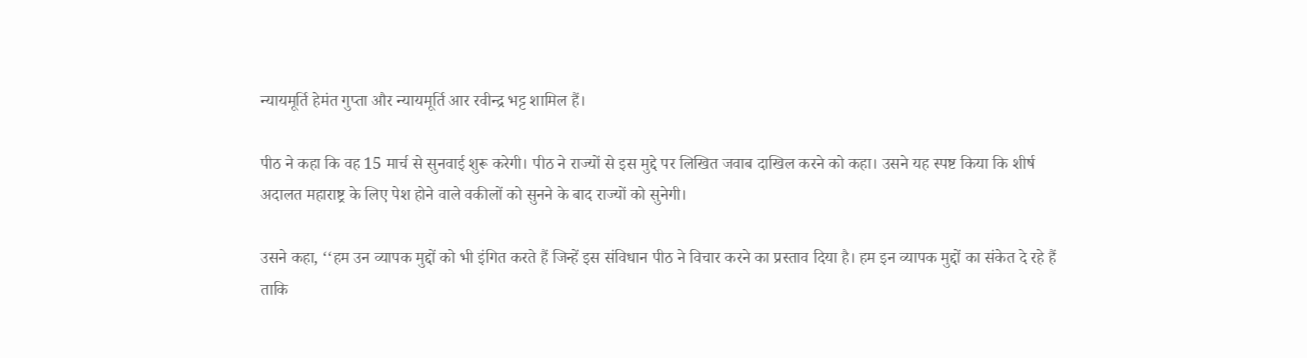न्यायमूर्ति हेमंत गुप्ता और न्यायमूर्ति आर रवीन्द्र भट्ट शामिल हैं।

पीठ ने कहा कि वह 15 मार्च से सुनवाई शुरू करेगी। पीठ ने राज्यों से इस मुद्दे पर लिखित जवाब दाखिल करने को कहा। उसने यह स्पष्ट किया कि शीर्ष अदालत महाराष्ट्र के लिए पेश होने वाले वकीलों को सुनने के बाद राज्यों को सुनेगी।

उसने कहा, ‘‘हम उन व्यापक मुद्दों को भी इंगित करते हैं जिन्हें इस संविधान पीठ ने विचार करने का प्रस्ताव दिया है। हम इन व्यापक मुद्दों का संकेत दे रहे हैं ताकि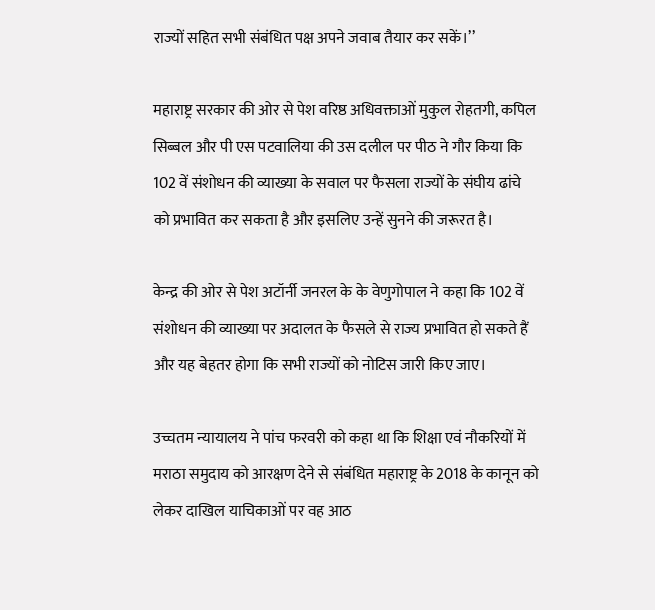राज्यों सहित सभी संबंधित पक्ष अपने जवाब तैयार कर सकें।’’

महाराष्ट्र सरकार की ओर से पेश वरिष्ठ अधिवक्ताओं मुकुल रोहतगी, कपिल सिब्बल और पी एस पटवालिया की उस दलील पर पीठ ने गौर किया कि 102 वें संशोधन की व्याख्या के सवाल पर फैसला राज्यों के संघीय ढांचे को प्रभावित कर सकता है और इसलिए उन्हें सुनने की जरूरत है।

केन्द्र की ओर से पेश अटॉर्नी जनरल के के वेणुगोपाल ने कहा कि 102 वें संशोधन की व्याख्या पर अदालत के फैसले से राज्य प्रभावित हो सकते हैं और यह बेहतर होगा कि सभी राज्यों को नोटिस जारी किए जाए।

उच्चतम न्यायालय ने पांच फरवरी को कहा था कि शिक्षा एवं नौकरियों में मराठा समुदाय को आरक्षण देने से संबंधित महाराष्ट्र के 2018 के कानून को लेकर दाखिल याचिकाओं पर वह आठ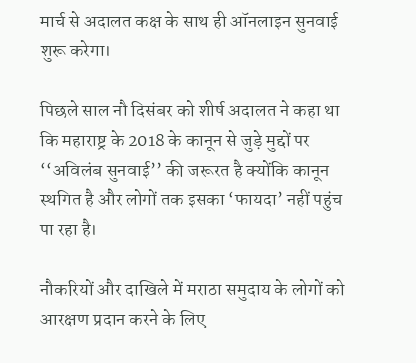मार्च से अदालत कक्ष के साथ ही ऑनलाइन सुनवाई शुरू करेगा।

पिछले साल नौ दिसंबर को शीर्ष अदालत ने कहा था कि महाराष्ट्र के 2018 के कानून से जुड़े मुद्दों पर ‘‘अविलंब सुनवाई’’ की जरूरत है क्योंकि कानून स्थगित है और लोगों तक इसका ‘फायदा’ नहीं पहुंच पा रहा है।

नौकरियों और दाखिले में मराठा समुदाय के लोगों को आरक्षण प्रदान करने के लिए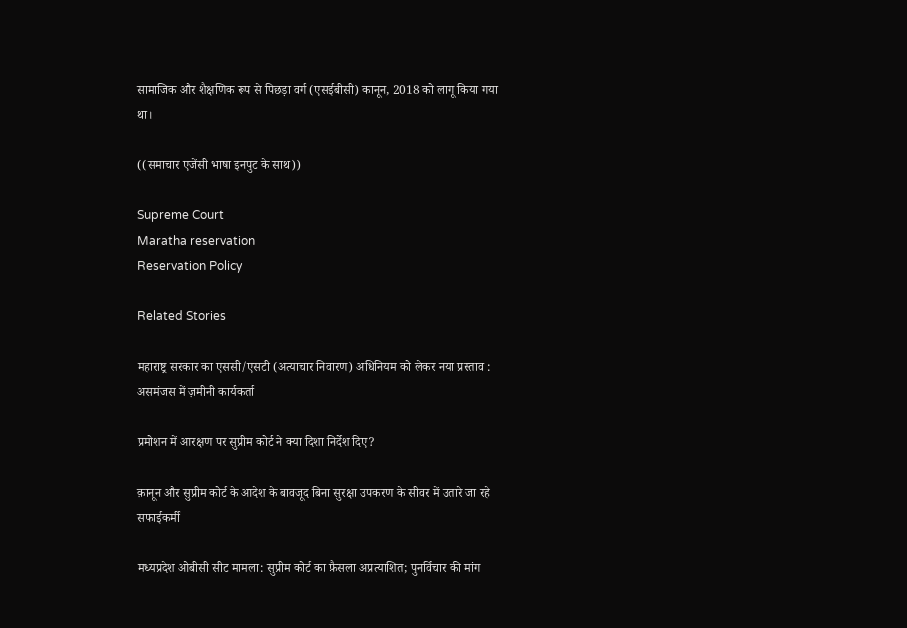सामाजिक और शैक्षणिक रूप से पिछड़ा वर्ग (एसईबीसी) कानून, 2018 को लागू किया गया था।

((समाचार एजेंसी भाषा इनपुट के साथ))

Supreme Court
Maratha reservation
Reservation Policy

Related Stories

महाराष्ट्र सरकार का एससी/एसटी (अत्याचार निवारण) अधिनियम को लेकर नया प्रस्ताव : असमंजस में ज़मीनी कार्यकर्ता

प्रमोशन में आरक्षण पर सुप्रीम कोर्ट ने क्या दिशा निर्देश दिए?

क़ानून और सुप्रीम कोर्ट के आदेश के बावजूद बिना सुरक्षा उपकरण के सीवर में उतारे जा रहे सफाईकर्मी

मध्यप्रदेश ओबीसी सीट मामला: सुप्रीम कोर्ट का फ़ैसला अप्रत्याशित; पुनर्विचार की मांग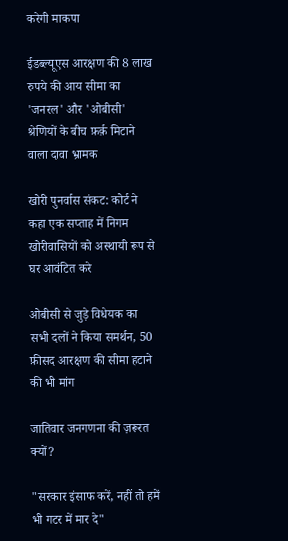करेगी माकपा

ईडब्ल्यूएस आरक्षण की 8 लाख रुपये की आय सीमा का 'जनरल' और 'ओबीसी' श्रेणियों के बीच फ़र्क़ मिटाने वाला दावा भ्रामक

खोरी पुनर्वास संकट: कोर्ट ने कहा एक सप्ताह में निगम खोरीवासियों को अस्थायी रूप से घर आवंटित करे

ओबीसी से जुड़े विधेयक का सभी दलों ने किया समर्थन, 50 फ़ीसद आरक्षण की सीमा हटाने की भी मांग

जातिवार जनगणना की ज़रूरत क्यों?

"सरकार इंसाफ करें, नहीं तो हमें भी गटर में मार दे"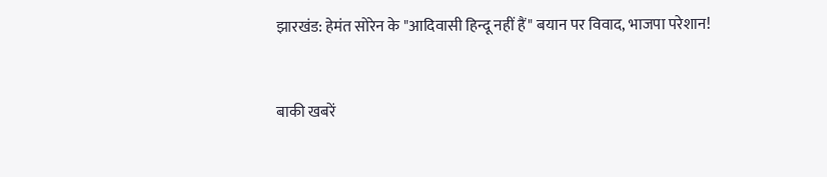झारखंड: हेमंत सोरेन के "आदिवासी हिन्दू नहीं हैं" बयान पर विवाद, भाजपा परेशान!


बाकी खबरें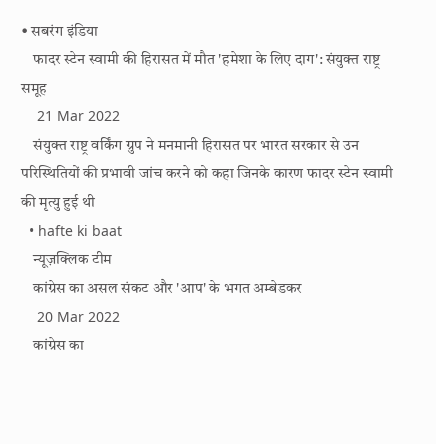• सबरंग इंडिया
    फादर स्टेन स्वामी की हिरासत में मौत 'हमेशा के लिए दाग': संयुक्त राष्ट्र समूह
    21 Mar 2022
    संयुक्त राष्ट्र वर्किंग ग्रुप ने मनमानी हिरासत पर भारत सरकार से उन परिस्थितियों की प्रभावी जांच करने को कहा जिनके कारण फादर स्टेन स्वामी की मृत्यु हुई थी
  • hafte ki baat
    न्यूज़क्लिक टीम
    कांग्रेस का असल संकट और 'आप' के भगत अम्बेडकर
    20 Mar 2022
    कांग्रेस का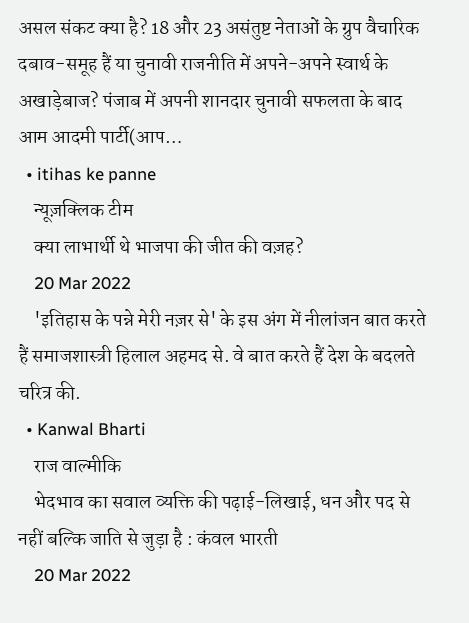असल संकट क्या है? 18 और 23 असंतुष्ट नेताओं के ग्रुप वैचारिक दबाव-समूह हैं या चुनावी राजनीति में अपने-अपने स्वार्थ के अखाड़ेबाज? पंजाब में अपनी शानदार चुनावी सफलता के बाद आम आदमी पार्टी(आप…
  • itihas ke panne
    न्यूज़क्लिक टीम
    क्या लाभार्थी थे भाजपा की जीत की वज़ह?
    20 Mar 2022
    'इतिहास के पन्ने मेरी नज़र से' के इस अंग में नीलांजन बात करते हैं समाजशास्त्री हिलाल अहमद से. वे बात करते हैं देश के बदलते चरित्र की.
  • Kanwal Bharti
    राज वाल्मीकि
    भेदभाव का सवाल व्यक्ति की पढ़ाई-लिखाई, धन और पद से नहीं बल्कि जाति से जुड़ा है : कंवल भारती
    20 Mar 2022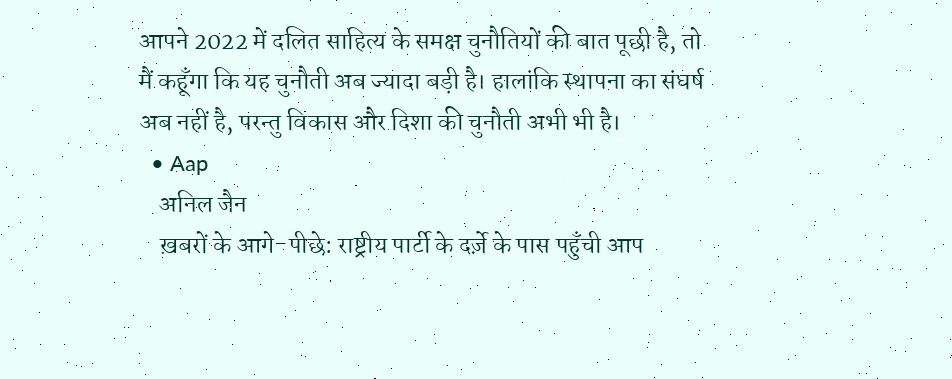आपने 2022 में दलित साहित्य के समक्ष चुनौतियों की बात पूछी है, तो मैं कहूँगा कि यह चुनौती अब ज्यादा बड़ी है। हालांकि स्थापना का संघर्ष अब नहीं है, परन्तु विकास और दिशा की चुनौती अभी भी है।
  • Aap
    अनिल जैन
    ख़बरों के आगे-पीछे: राष्ट्रीय पार्टी के दर्ज़े के पास पहुँची आप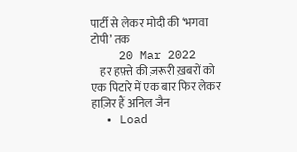पार्टी से लेकर मोदी की ‘भगवा टोपी’ तक
    20 Mar 2022
    हर हफ़्ते की ज़रूरी ख़बरों को एक पिटारे में एक बार फिर लेकर हाज़िर हैं अनिल जैन
  • Load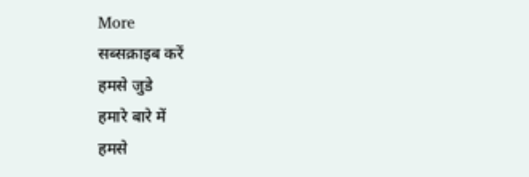More
सब्सक्राइब करें
हमसे जुडे
हमारे बारे में
हमसे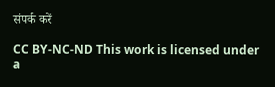संपर्क करें

CC BY-NC-ND This work is licensed under a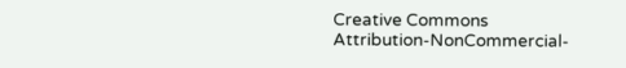Creative Commons Attribution-NonCommercial-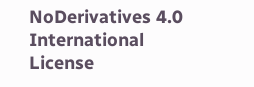NoDerivatives 4.0 International License